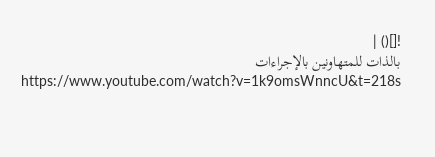![]() |
بالذات للمتهاونين بالإجراءات
https://www.youtube.com/watch?v=1k9omsWnncU&t=218s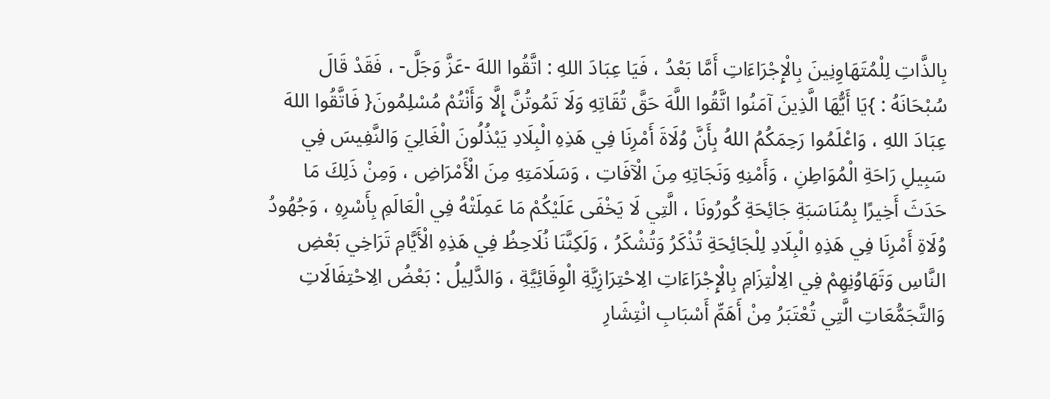بِالذَّاتِ لِلْمُتَهَاوِنِينَ بِالْإِجْرَاءَاتِ أَمَّا بَعْدُ ، فَيَا عِبَادَ اللهِ : اتَّقُوا اللهَ -عَزَّ وَجَلَّ- ، فَقَدْ قَالَ سُبْحَانَهُ : }يَا أَيُّهَا الَّذِينَ آمَنُوا اتَّقُوا اللَّهَ حَقَّ تُقَاتِهِ وَلَا تَمُوتُنَّ إِلَّا وَأَنْتُمْ مُسْلِمُونَ{ فَاتَّقُوا اللهَ عِبَادَ اللهِ ، وَاعْلَمُوا رَحِمَكُمُ اللهُ بِأَنَّ وُلَاةَ أَمْرِنَا فِي هَذِهِ الْبِلَادِ يَبْذُلُونَ الْغَالِيَ وَالنَّفِيسَ فِي سَبِيلِ رَاحَةِ الْمُوَاطِنِ ، وَأَمْنِهِ وَنَجَاتِهِ مِنَ الْآفَاتِ ، وَسَلَامَتِهِ مِنَ الْأَمْرَاضِ ، وَمِنْ ذَلِكَ مَا حَدَثَ أَخِيرًا بِمُنَاسَبَةِ جَائِحَةِ كُورُونَا ، الَّتِي لَا يَخْفَى عَلَيْكُمْ مَا عَمِلَتْهُ فِي الْعَالَمِ بِأَسْرِهِ ، وَجُهُودُ وُلَاةِ أَمْرِنَا فِي هَذِهِ الْبِلَادِ لِلْجَائِحَةِ تُذْكَرُ وَتُشْكَرُ ، وَلَكِنَّنَا نُلَاحِظُ فِي هَذِهِ الْأَيَّامِ تَرَاخِي بَعْضِ النَّاسِ وَتَهَاوُنِهِمْ فِي الِالْتِزَامِ بِالْإِجْرَاءَاتِ الِاحْتِرَازِيَّةِ الْوِقَائِيَّةِ ، وَالدَّلِيلُ : بَعْضُ الِاحْتِفَالَاتِ وَالتَّجَمُّعَاتِ الَّتِي تُعْتَبَرُ مِنْ أَهَمِّ أَسْبَابِ انْتِشَارِ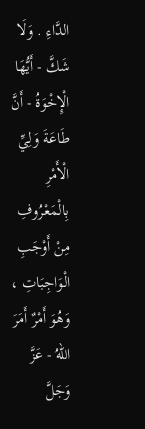الدَّاءِ . وَلَا شَكَّ - أَيُّهَا الْإِخْوَةُ - أَنَّ طَاعَةَ وَلِيِّ الْأَمْرِ بِالْمَعْرُوفِ مِنْ أَوْجَبِ الْوَاجِبَاتِ ، وَهُوَ أَمْرٌ أَمَرَ اللهُ - عَزَّ وَجَلَّ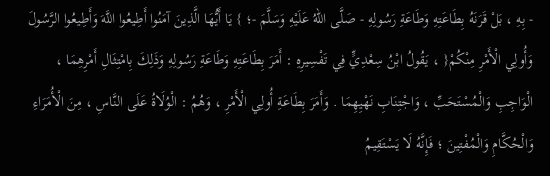- بِهِ ، بَلْ قَرَنَهُ بِطَاعَتِهِ وَطَاعَةِ رَسُولِهِ - صَلَّى اللهُ عَلَيْهِ وَسَلَّمَ -؛ } يَا أَيُّهَا الَّذِينَ آمَنُوا أَطِيعُوا اللَّهَ وَأَطِيعُوا الرَّسُولَ وَأُولِي الْأَمْرِ مِنْكُمْ{ ، يَقُولُ ابْنُ سِعْدِيٍّ فِي تَفْسِيرِهِ : أَمَرَ بِطَاعَتِهِ وَطَاعَةِ رَسُولِهِ وَذَلِكَ بِامْتِثَالِ أَمْرِهِمَا ، الْوَاجِبِ وَالْمُسْتَحَبِّ ، وَاجْتِنَابِ نَهْيِهِمَا . وَأَمَرَ بِطَاعَةِ أُولِي الْأَمْرِ ، وَهُمُ : الْوُلَاةُ عَلَى النَّاسِ ، مِنَ الْأُمَرَاءِ وَالْحُكَّامِ وَالْمُفْتِينَ ؛ فَإِنَّهُ لَا يَسْتَقِيمُ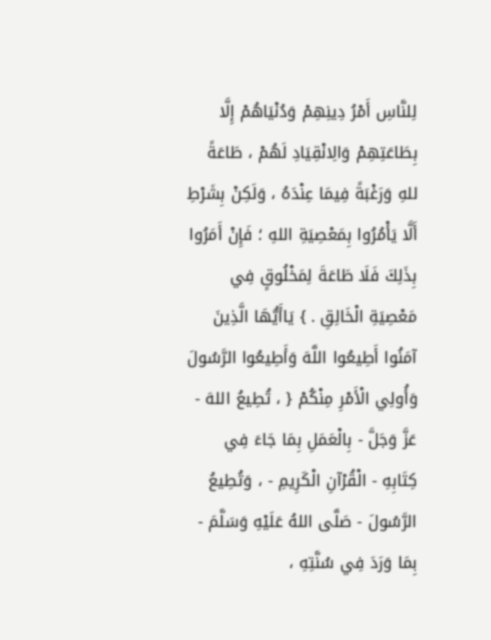لِلنَّاسِ أَمْرُ دِينِهِمْ وَدُنْيَاهُمْ إِلَّا بِطَاعَتِهِمْ وَالِانْقِيَادِ لَهُمْ ، طَاعَةً للهِ وَرَغْبَةً فِيمَا عِنْدَهُ ، وَلَكِنْ بِشَرْطِ أَلَّا يَأْمُرُوا بِمَعْصِيَةِ اللهِ ؛ فَإِنْ أَمَرُوا بِذَلِكَ فَلَا طَاعَةَ لِمَخْلُوقٍ فِي مَعْصِيَةِ الْخَالِقِ . } يَاأَيُّهَا الَّذِينَ آمَنُوا أَطِيعُوا اللَّهَ وَأَطِيعُوا الرَّسُولَ وَأُولِي الْأَمْرِ مِنْكُمْ { ، تُطِيعُ اللهَ - عَزَّ وَجَلَّ - بِالْعَمَلِ بِمَا جَاءَ فِي كِتَابِهِ - الْقُرْآنِ الْكَرِيمِ - ، وَتُطِيعُ الرَّسُولَ - صَلَّى اللهُ عَلَيْهِ وَسَلَّمَ - بِمَا وَرَدَ فِي سُنَّتِهِ ،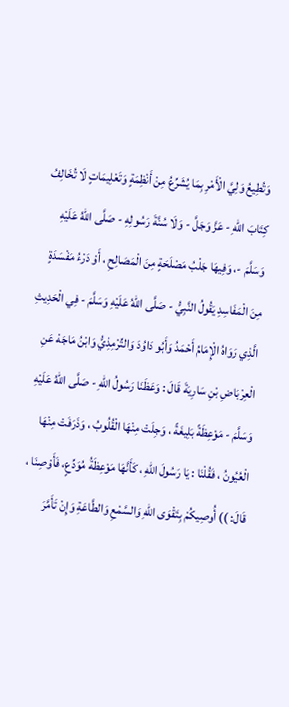وَتُطِيعُ وَلِيَّ الْأَمْرِ بِمَا يُشَرِّعُ مِنْ أَنْظِمَةٍ وَتَعْلِيمَاتٍ لَا تُخَالِفُ كِتَابَ اللهِ - عَزَّ وَجَلَّ - وَلَا سُنَّةَ رَسُولِهِ - صَلَّى اللهُ عَلَيْهِ وَسَلَّمَ -، وَفِيهَا جَلْبُ مَصْلَحَةٍ مِنَ الْمَصَالِحِ ، أَوْ دَرْءُ مَفْسَدَةٍ مِنَ الْمَفَاسِدِ يَقُولُ النَّبِيُّ - صَلَّى اللهُ عَلَيْهِ وَسَلَّمَ - فِي الْحَدِيثِ الَّذِي رَوَاهُ الْإِمَامُ أَحْمَدُ وَأَبُو دَاوُدَ وَالتِّرْمِذِيُّ وَابْنُ مَاجَهْ عَنِ الْعِرْبَاضِ بْنِ سَارِيَةَ قَالَ : وَعَظَنَا رَسُولُ اللهِ - صَلَّى اللهُ عَلَيْهِ وَسَلَّمَ - مَوْعِظَةً بَلِيغَةً ، وَجِلَتْ مِنْهَا الْقُلُوبُ ، وَذَرَفَتْ مِنْهَا الْعُيُونُ ، فَقُلْنَا : يَا رَسُولَ اللهِ ، كَأَنَّهَا مَوْعِظَةُ مُوَدِّعٍ، فَأَوْصِنَا ، قَالَ: )) أُوصِيكُمْ بِتَقْوَى اللهِ وَالسَّمْعِ وَالطَّاعَةِ وَإِنْ تَأَمَّرَ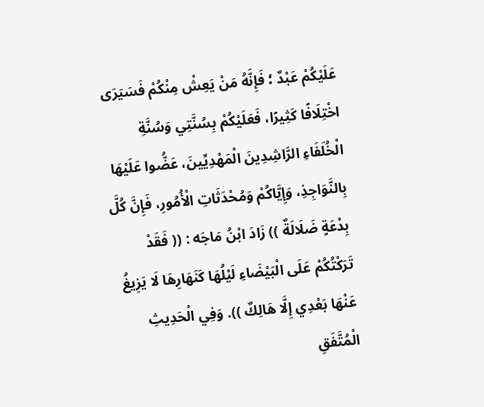عَلَيْكُمْ عَبْدٌ ؛ فَإِنَّهُ مَنْ يَعِشْ مِنْكُمْ فَسَيَرَى اخْتِلَافًا كَثِيرًا، فَعَلَيْكُمْ بِسُنَّتِي وَسُنَّةِ الْخُلَفَاءِ الرَّاشِدِينَ الْمَهْدِيِّينَ، عَضُّوا عَلَيْهَا بِالنَّوَاجِذِ، وَإِيَّاكُمْ وَمُحْدَثَاتِ الْأُمُورِ، فَإِنَّ كُلَّ بِدْعَةٍ ضَلَالَةٌ )) زَادَ ابْنُ مَاجَه : (( فَقَدْ تَرَكْتُكُمْ عَلَى الْبَيْضَاءِ لَيْلُهَا كَنَهَارِهَا لَا يَزِيغُ عَنْهَا بَعْدِي إِلَّا هَالِكٌ )). وَفِي الْحَدِيثِ الْمُتَّفَقِ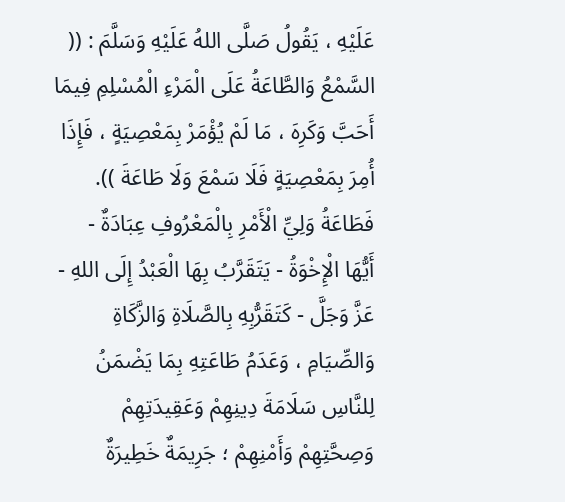عَلَيْهِ ، يَقُولُ صَلَّى اللهُ عَلَيْهِ وَسَلَّمَ : (( السَّمْعُ وَالطَّاعَةُ عَلَى الْمَرْءِ الْمُسْلِمِ فِيمَا أَحَبَّ وَكَرِهَ ، مَا لَمْ يُؤْمَرْ بِمَعْصِيَةٍ ، فَإِذَا أُمِرَ بِمَعْصِيَةٍ فَلَا سَمْعَ وَلَا طَاعَةَ )). فَطَاعَةُ وَلِيِّ الْأَمْرِ بِالْمَعْرُوفِ عِبَادَةٌ - أَيُّهَا الْإِخْوَةُ - يَتَقَرَّبُ بِهَا الْعَبْدُ إِلَى اللهِ - عَزَّ وَجَلَّ - كَتَقَرُّبِهِ بِالصَّلَاةِ وَالزَّكَاةِ وَالصِّيَامِ ، وَعَدَمُ طَاعَتِهِ بِمَا يَضْمَنُ لِلنَّاسِ سَلَامَةَ دِينِهِمْ وَعَقِيدَتِهِمْ وَصِحَّتِهِمْ وَأَمْنِهِمْ ؛ جَرِيمَةٌ خَطِيرَةٌ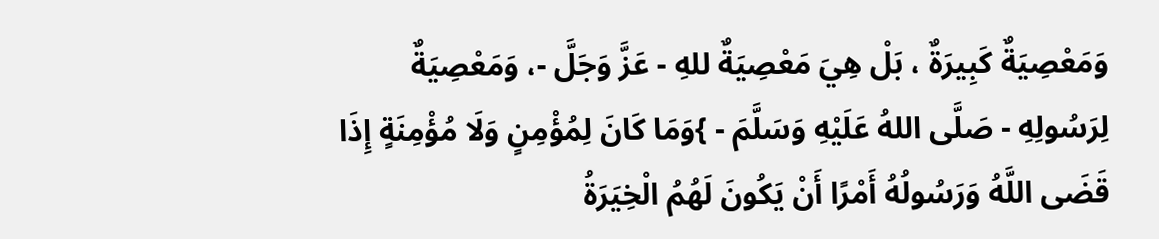وَمَعْصِيَةٌ كَبِيرَةٌ ، بَلْ هِيَ مَعْصِيَةٌ للهِ - عَزَّ وَجَلَّ -، وَمَعْصِيَةٌ لِرَسُولِهِ - صَلَّى اللهُ عَلَيْهِ وَسَلَّمَ - }وَمَا كَانَ لِمُؤْمِنٍ وَلَا مُؤْمِنَةٍ إِذَا قَضَى اللَّهُ وَرَسُولُهُ أَمْرًا أَنْ يَكُونَ لَهُمُ الْخِيَرَةُ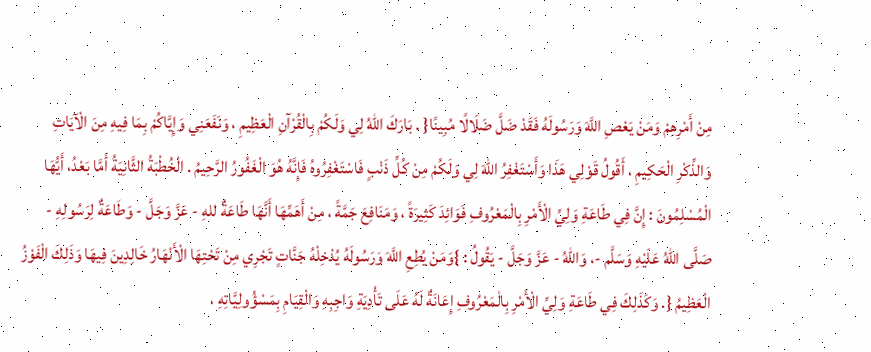مِنْ أَمْرِهِمْ وَمَنْ يَعْصِ اللَّهَ وَرَسُولَهُ فَقَدْ ضَلَّ ضَلَالًا مُبِينًا{ . بَارَكَ اللهُ لِي وَلَكُمْ بِالْقُرْآنِ الْعَظِيمِ ، وَنَفَعَنِي وَإِيَّاكُمْ بِمَا فِيهِ مِنَ الْآيَاتِ وَالذِّكْرِ الْحَكِيمِ ، أَقُولُ قَوْلِي هَذَا وَأَسْتَغْفِرُ اللهَ لِي وَلَكُمْ مِنْ كُلِّ ذَنْبٍ فَاسْتَغْفِرُوهُ فَإِنَّهُ هُوَ الْغَفُورُ الرَّحِيمُ . الْخُطْبَةُ الثَّانِيَةُ أَمَّا بَعْدُ، أَيُّهَا الْمُسْلِمُونَ : إِنَّ فِي طَاعَةِ وَلِيِّ الْأَمْرِ بِالْمَعْرُوفِ فَوَائِدَ كَثِيرَةً ، وَمَنَافِعَ جَمَّةً ، مِنْ أَهَمِّهَا أَنَّهَا طَاعَةٌ للهِ - عَزَّ وَجَلَّ - وَطَاعَةٌ لِرَسُولِهِ - صَلَّى اللهُ عَلَيْهِ وَسَلَّم -، وَاللهُ - عَزَّ وَجَلَّ - يَقُولُ : }وَمَنْ يُطِعِ اللَّهَ وَرَسُولَهُ يُدْخِلْهُ جَنَّاتٍ تَجْرِي مِنْ تَحْتِهَا الْأَنْهَارُ خَالِدِينَ فِيهَا وَذَلِكَ الْفَوْزُ الْعَظِيمُ {. وَكَذَلِكَ فِي طَاعَةِ وَلِيِّ الْأَمْرِ بِالْمَعْرُوفِ إِعَانَةٌ لَهُ عَلَى تَأْدِيَةِ وَاجِبِهِ وَالْقِيَامِ بِمَسْؤُولِيَّاتِهِ ،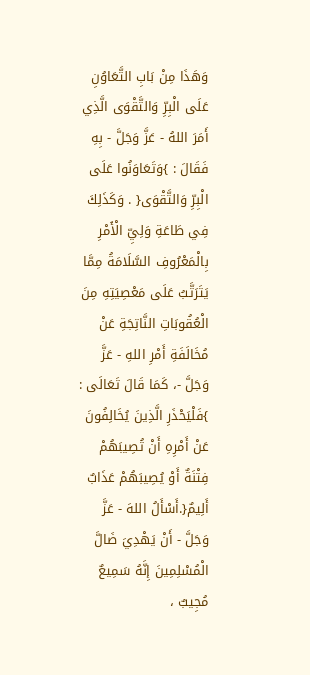وَهَذَا مِنْ بَابِ التَّعَاوُنِ عَلَى الْبِرِّ وَالتَّقْوَى الَّذِي أَمَرَ اللهُ - عَزَّ وَجَلَّ - بِهِ فَقَالَ : }وَتَعَاوَنُوا عَلَى الْبِرِّ وَالتَّقْوَى{ . وَكَذَلِكَ فِي طَاعَةِ وَلِيِّ الْأَمْرِ بِالْمَعْرُوفِ السَّلَامَةُ مِمَّا يَتَرَتَّبُ عَلَى مَعْصِيَتِهِ مِنَ الْعُقُوبَاتِ النَّاتِجَةِ عَنْ مُخَالَفَةِ أَمْرِ اللهِ - عَزَّ وَجَلَّ -، كَمَا قَالَ تَعَالَى : }فَلْيَحْذَرِ الَّذِينَ يُخَالِفُونَ عَنْ أَمْرِهِ أَنْ تُصِيبَهُمْ فِتْنَةٌ أَوْ يُصِيبَهُمْ عَذَابٌ أَلِيمٌ{.أَسْأَلُ اللهَ - عَزَّ وَجَلَّ - أَنْ يَهْدِيَ ضَالَّ الْمُسْلِمِينَ إِنَّهُ سَمِيعٌ مُجِيبٌ ،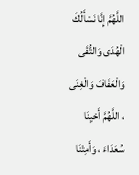اللَّهُمَّ إِنَّا نَسْأَلُكَ الْهُدَى وَالتُّقَى وَالْعَفَافَ وَالْغِنَى ، اللَّهُمَّ أَحْيِنَا سُعَدَاءَ ، وَأَمِتْنَا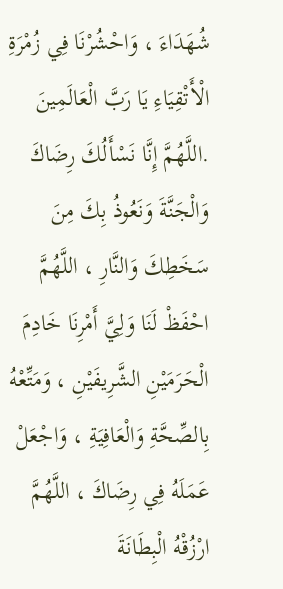شُهَدَاءَ ، وَاحْشُرْنَا فِي زُمْرَةِ الْأَتْقِيَاءِ يَا رَبَّ الْعَالَمِينَ .اللَّهُمَّ إِنَّا نَسْأَلُكَ رِضَاكَ وَالْجَنَّةَ وَنَعُوذُ بِكَ مِنَ سَخَطِكَ وَالنَّارِ ، اللَّهُمَّ احْفَظْ لَنَا وَلِيَّ أَمْرِنَا خَادِمَ الْحَرَمَيْنِ الشَّرِيفَيْنِ ، وَمَتِّعْهُ بِالصِّحَّةِ وَالْعَافِيَةِ ، وَاجْعَلْ عَمَلَهُ فِي رِضَاكَ ، اللَّهُمَّ ارْزُقْهُ الْبِطَانَةَ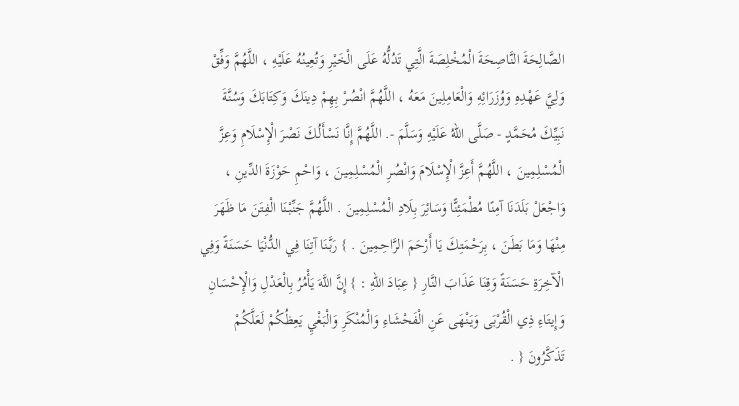الصَّالِحَةَ النَّاصِحَةَ الْمُخْلِصَةَ الَّتِي تَدُلُّهُ عَلَى الْخَيْرِ وَتُعِينُهُ عَلَيْهِ ، اللَّهُمَّ وَفِّقْ وَلِيَّ عَهْدِهِ وَوُزَرَائِهِ وَالْعَامِلِينَ مَعَهُ ، اللَّهُمَّ انْصُرْ بِهِمْ دِينَكَ وَكِتَابَكَ وَسُنَّةَ نَبِيِّكَ مُحَمَّدٍ - صَلَّى اللهُ عَلَيْهِ وَسَلَّمَ -. اللَّهُمَّ إِنَّا نَسْأَلُكَ نَصْرَ الْإِسْلَامِ وَعِزَّ الْمُسْلِمِينَ ، اللَّهُمَّ أَعِزَّ الْإِسْلَامَ وَانْصُرِ الْمُسْلِمِينَ ، وَاحْمِ حَوْزَةَ الدِّينِ ، وَاجْعَلْ بَلَدَنَا آمِنًا مُطْمَئِنًّا وَسَائِرَ بِلَادِ الْمُسْلِمِينَ . اللَّهُمَّ جَنِّبْنَا الْفِتَنَ مَا ظَهَرَ مِنْهَا وَمَا بَطَنَ ، بِرَحْمَتِكَ يَا أَرْحَمَ الرَّاحِمِينَ . } رَبَّنَا آتِنَا فِي الدُّنْيَا حَسَنَةً وَفِي الْآخِرَةِ حَسَنَةً وَقِنَا عَذَابَ النَّارِ { عِبَادَ اللهِ : } إِنَّ اللَّهَ يَأْمُرُ بِالْعَدْلِ وَالْإِحْسَانِ وَإِيتَاءِ ذِي الْقُرْبَى وَيَنْهَى عَنِ الْفَحْشَاءِ وَالْمُنْكَرِ وَالْبَغْيِ يَعِظُكُمْ لَعَلَّكُمْ تَذَكَّرُونَ { .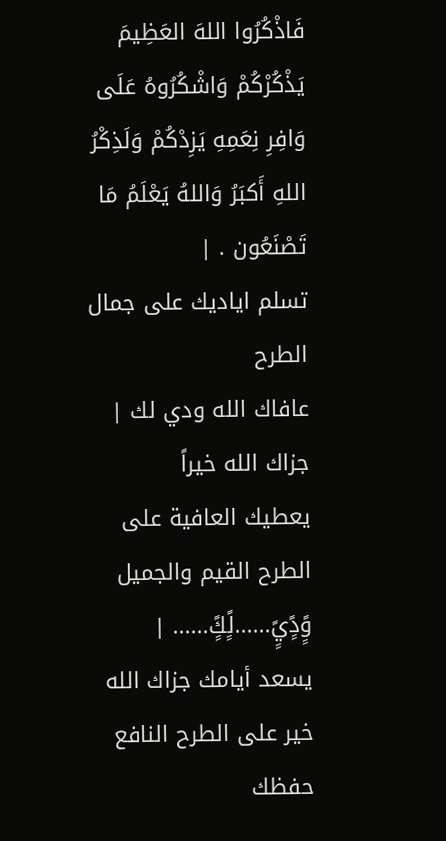فَاذْكُرُوا اللهَ العَظِيمَ يَذْكُرْكُمْ وَاشْكُرُوهُ عَلَى وَافِرِ نِعَمِهِ يَزِدْكُمْ وَلَذِكْرُ اللهِ أَكبَرُ وَاللهُ يَعْلَمُ مَا تَصْنَعُون . |
تسلم اياديك على جمال الطرح
عافاك الله ودي لك |
جزاك الله خيراً
يعطيك العافية على الطرح القيم والجميل وًٍدًٍيًٍ......لًٍكًٍ...... |
يسعد أيامك جزاك الله خير على الطرح النافع حفظك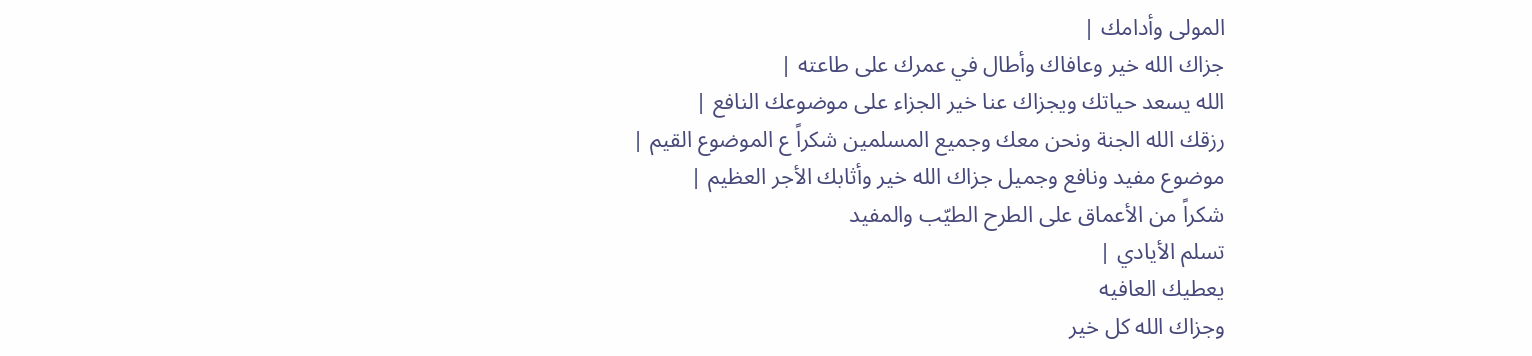المولى وأدامك |
جزاك الله خير وعافاك وأطال في عمرك على طاعته |
الله يسعد حياتك ويجزاك عنا خير الجزاء على موضوعك النافع |
رزقك الله الجنة ونحن معك وجميع المسلمين شكراً ع الموضوع القيم |
موضوع مفيد ونافع وجميل جزاك الله خير وأثابك الأجر العظيم |
شكراً من الأعماق على الطرح الطيّب والمفيد
تسلم الأيادي |
يعطيك العافيه
وجزاك الله كل خير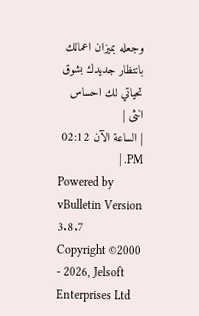وجعله بميزان اعمالك بانتظار جديدك بشوق تحياتي لك احساس انثى |
| الساعة الآن 02:12 PM. |
Powered by vBulletin Version 3.8.7
Copyright ©2000 - 2026, Jelsoft Enterprises Ltd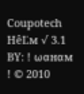Coupotech
HêĽм √ 3.1 BY: ! ωαнαм ! © 2010